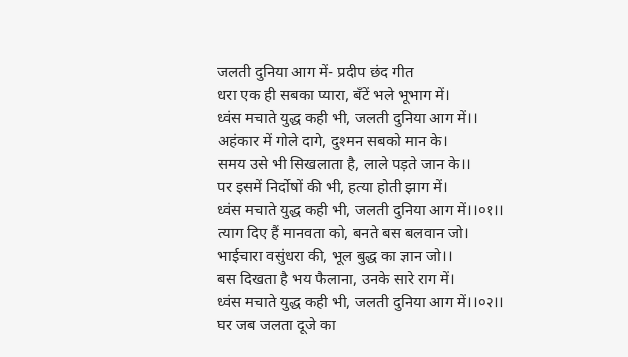जलती दुनिया आग में- प्रदीप छंद गीत
धरा एक ही सबका प्यारा, बँटें भले भूभाग में।
ध्वंस मचाते युद्ध कही भी, जलती दुनिया आग में।।
अहंकार में गोले दागे, दुश्मन सबको मान के।
समय उसे भी सिखलाता है, लाले पड़ते जान के।।
पर इसमें निर्दोषों की भी, हत्या होती झाग में।
ध्वंस मचाते युद्ध कही भी, जलती दुनिया आग में।।०१।।
त्याग दिए हैं मानवता को, बनते बस बलवान जो।
भाईचारा वसुंधरा की, भूल बुद्ध का ज्ञान जो।।
बस दिखता है भय फैलाना, उनके सारे राग में।
ध्वंस मचाते युद्ध कही भी, जलती दुनिया आग में।।०२।।
घर जब जलता दूजे का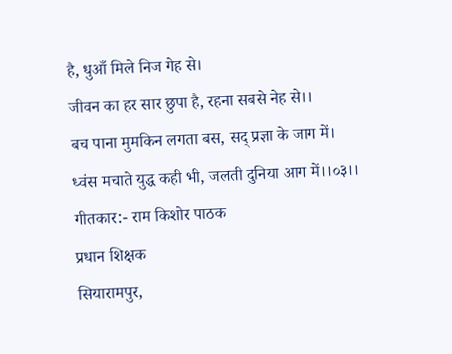है, धुआँ मिले निज गेह से।
जीवन का हर सार छुपा है, रहना सबसे नेह से।।
बच पाना मुमकिन लगता बस, सद् प्रज्ञा के जाग में।
ध्वंस मचाते युद्ध कही भी, जलती दुनिया आग में।।०३।।
गीतकार:- राम किशोर पाठक
प्रधान शिक्षक
सियारामपुर,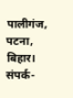पालीगंज, पटना, बिहार।
संपर्क-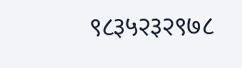९८३५२३२९७८